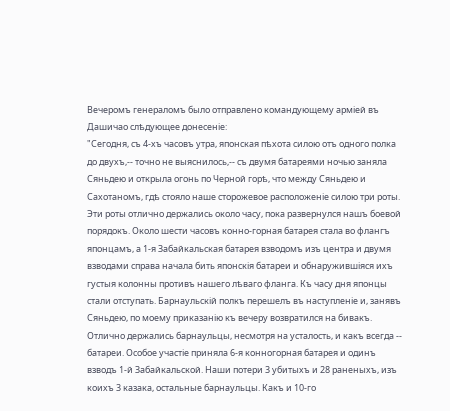Вечеромъ генераломъ было отправлено командующему арміей въ Дашичао слѣдующее донесеніе:
"Сегодня, съ 4-хъ часовъ утра, японская пѣхота силою отъ одного полка до двухъ,-- точно не выяснилось,-- съ двумя батареями ночью заняла Сяньдею и открыла огонь по Черной горѣ, что между Сяньдею и Сахотаномъ, гдѣ стояло наше сторожевое расположеніе силою три роты. Эти роты отлично держались около часу, пока развернулся нашъ боевой порядокъ. Около шести часовъ конно-горная батарея стала во флангъ японцамъ, а 1-я Забайкальская батарея взводомъ изъ центра и двумя взводами справа начала бить японскія батареи и обнаружившіяся ихъ густыя колонны противъ нашего лѣваго фланга. Къ часу дня японцы стали отступать. Барнаульскій полкъ перешелъ въ наступленіе и, занявъ Сяньдею, по моему приказанію къ вечеру возвратился на бивакъ. Отлично держались барнаульцы, несмотря на усталость, и какъ всегда -- батареи. Особое участіе приняла 6-я конногорная батарея и одинъ взводъ 1-й Забайкальской. Наши потери 3 убитыхъ и 28 раненыхъ, изъ коихъ 3 казака, остальные барнаульцы. Какъ и 10-го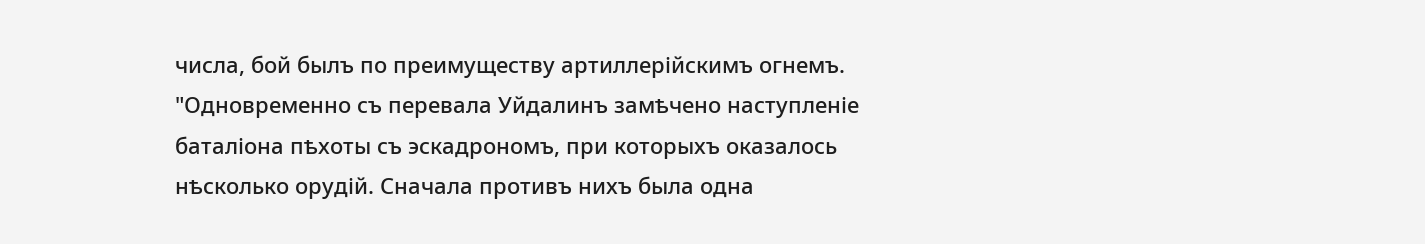числа, бой былъ по преимуществу артиллерійскимъ огнемъ.
"Одновременно съ перевала Уйдалинъ замѣчено наступленіе баталіона пѣхоты съ эскадрономъ, при которыхъ оказалось нѣсколько орудій. Сначала противъ нихъ была одна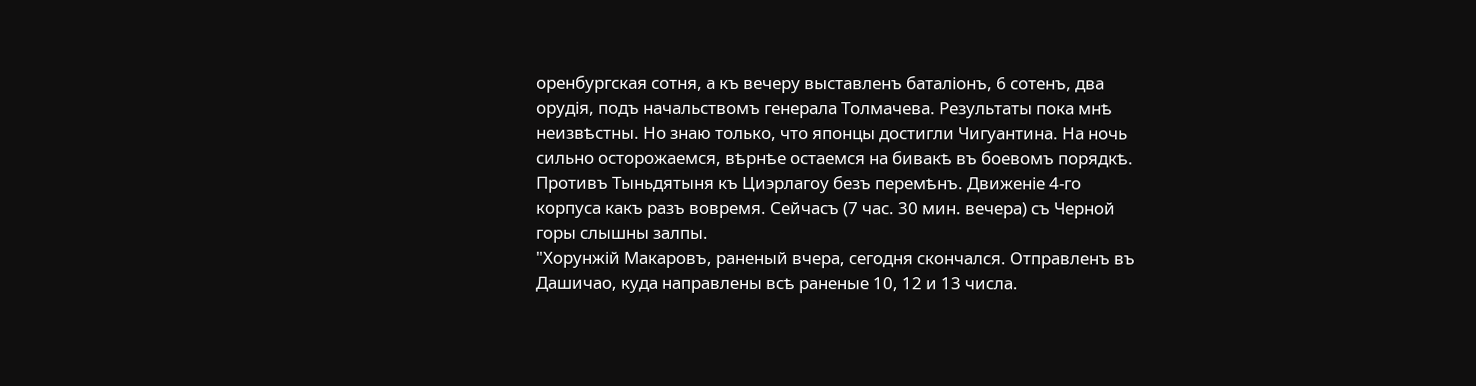оренбургская сотня, а къ вечеру выставленъ баталіонъ, 6 сотенъ, два орудія, подъ начальствомъ генерала Толмачева. Результаты пока мнѣ неизвѣстны. Но знаю только, что японцы достигли Чигуантина. На ночь сильно осторожаемся, вѣрнѣе остаемся на бивакѣ въ боевомъ порядкѣ. Противъ Тыньдятыня къ Циэрлагоу безъ перемѣнъ. Движеніе 4-го корпуса какъ разъ вовремя. Сейчасъ (7 час. 30 мин. вечера) съ Черной горы слышны залпы.
"Хорунжій Макаровъ, раненый вчера, сегодня скончался. Отправленъ въ Дашичао, куда направлены всѣ раненые 10, 12 и 13 числа.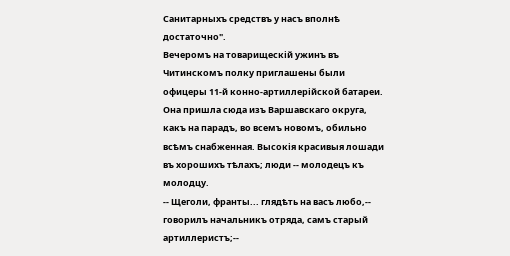Санитарныхъ средствъ у насъ вполнѣ достаточно".
Вечеромъ на товарищескій ужинъ въ Читинскомъ полку приглашены были офицеры 11-й конно-артиллерійской батареи. Она пришла сюда изъ Варшавскаго округа, какъ на парадъ, во всемъ новомъ, обильно всѣмъ снабженная. Высокія красивыя лошади въ хорошихъ тѣлахъ; люди -- молодецъ къ молодцу.
-- Щеголи, франты... глядѣть на васъ любо,-- говорилъ начальникъ отряда, самъ старый артиллеристъ;--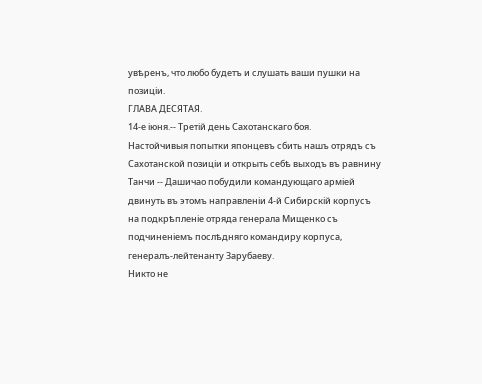увѣренъ, что любо будетъ и слушать ваши пушки на позиціи.
ГЛАВА ДЕСЯТАЯ.
14-е іюня.-- Третій день Сахотанскаго боя.
Настойчивыя попытки японцевъ сбить нашъ отрядъ съ Сахотанской позиціи и открыть себѣ выходъ въ равнину Танчи -- Дашичао побудили командующаго арміей двинуть въ этомъ направленіи 4-й Сибирскій корпусъ на подкрѣпленіе отряда генерала Мищенко съ подчиненіемъ послѣдняго командиру корпуса, генералъ-лейтенанту Зарубаеву.
Никто не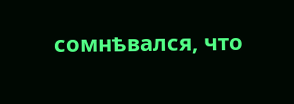сомнѣвался, что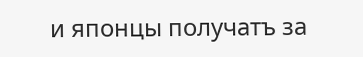и японцы получатъ за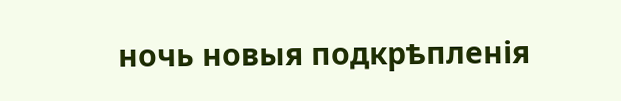ночь новыя подкрѣпленія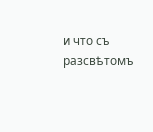и что съ разсвѣтомъ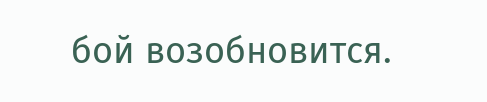бой возобновится.